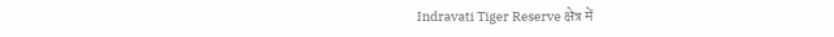Indravati Tiger Reserve क्षेत्र में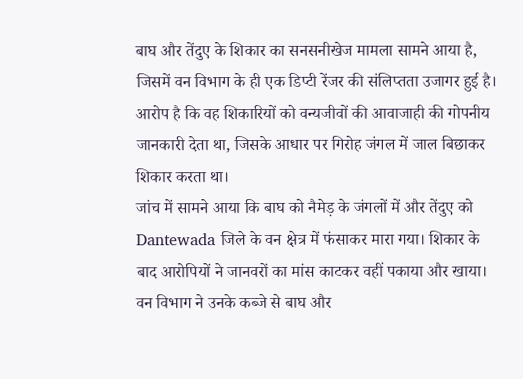बाघ और तेंदुए के शिकार का सनसनीखेज मामला सामने आया है, जिसमें वन विभाग के ही एक डिप्टी रेंजर की संलिप्तता उजागर हुई है। आरोप है कि वह शिकारियों को वन्यजीवों की आवाजाही की गोपनीय जानकारी देता था, जिसके आधार पर गिरोह जंगल में जाल बिछाकर शिकार करता था।
जांच में सामने आया कि बाघ को नैमेड़ के जंगलों में और तेंदुए को Dantewada जिले के वन क्षेत्र में फंसाकर मारा गया। शिकार के बाद आरोपियों ने जानवरों का मांस काटकर वहीं पकाया और खाया। वन विभाग ने उनके कब्जे से बाघ और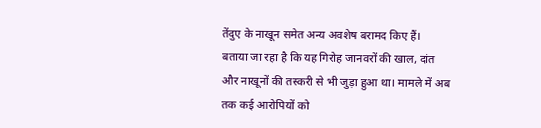तेंदुए के नाखून समेत अन्य अवशेष बरामद किए हैं।
बताया जा रहा है कि यह गिरोह जानवरों की खाल, दांत और नाखूनों की तस्करी से भी जुड़ा हुआ था। मामले में अब तक कई आरोपियों को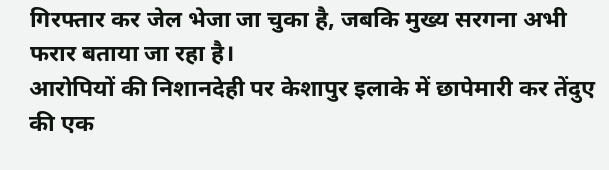गिरफ्तार कर जेल भेजा जा चुका है, जबकि मुख्य सरगना अभी फरार बताया जा रहा है।
आरोपियों की निशानदेही पर केशापुर इलाके में छापेमारी कर तेंदुए की एक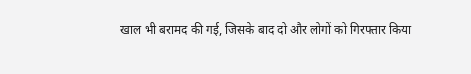खाल भी बरामद की गई, जिसके बाद दो और लोगों को गिरफ्तार किया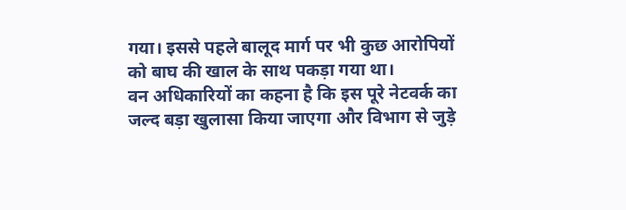गया। इससे पहले बालूद मार्ग पर भी कुछ आरोपियों को बाघ की खाल के साथ पकड़ा गया था।
वन अधिकारियों का कहना है कि इस पूरे नेटवर्क का जल्द बड़ा खुलासा किया जाएगा और विभाग से जुड़े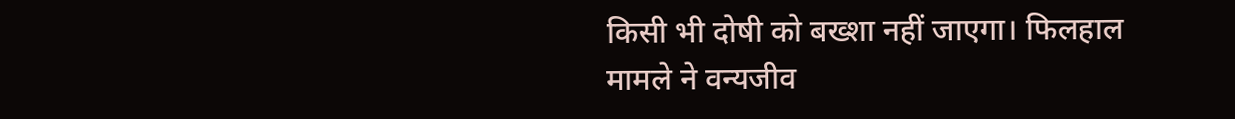किसी भी दोषी को बख्शा नहीं जाएगा। फिलहाल मामले ने वन्यजीव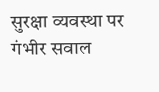सुरक्षा व्यवस्था पर गंभीर सवाल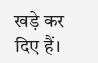खड़े कर दिए हैं।